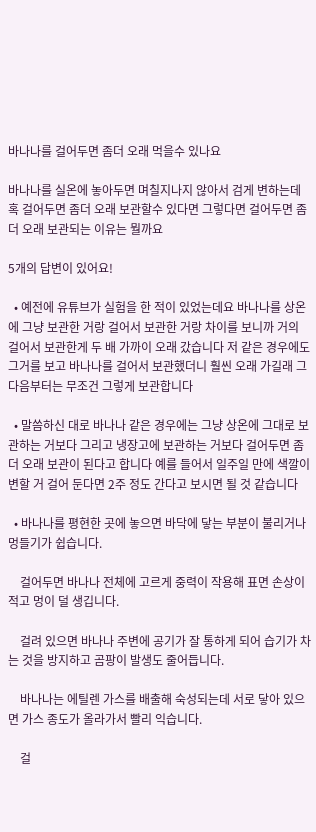바나나를 걸어두면 좀더 오래 먹을수 있나요

바나나를 실온에 놓아두면 며칠지나지 않아서 검게 변하는데 혹 걸어두면 좀더 오래 보관할수 있다면 그렇다면 걸어두면 좀더 오래 보관되는 이유는 뭘까요

5개의 답변이 있어요!

  • 예전에 유튜브가 실험을 한 적이 있었는데요 바나나를 상온에 그냥 보관한 거랑 걸어서 보관한 거랑 차이를 보니까 거의 걸어서 보관한게 두 배 가까이 오래 갔습니다 저 같은 경우에도 그거를 보고 바나나를 걸어서 보관했더니 훨씬 오래 가길래 그 다음부터는 무조건 그렇게 보관합니다

  • 말씀하신 대로 바나나 같은 경우에는 그냥 상온에 그대로 보관하는 거보다 그리고 냉장고에 보관하는 거보다 걸어두면 좀 더 오래 보관이 된다고 합니다 예를 들어서 일주일 만에 색깔이 변할 거 걸어 둔다면 2주 정도 간다고 보시면 될 것 같습니다

  • 바나나를 평현한 곳에 놓으면 바닥에 닿는 부분이 불리거나 멍들기가 쉽습니다.

    걸어두면 바나나 전체에 고르게 중력이 작용해 표면 손상이 적고 멍이 덜 생깁니다.

    걸려 있으면 바나나 주변에 공기가 잘 통하게 되어 습기가 차는 것을 방지하고 곰팡이 발생도 줄어듭니다.

    바나나는 에틸렌 가스를 배출해 숙성되는데 서로 닿아 있으면 가스 종도가 올라가서 빨리 익습니다.

    걸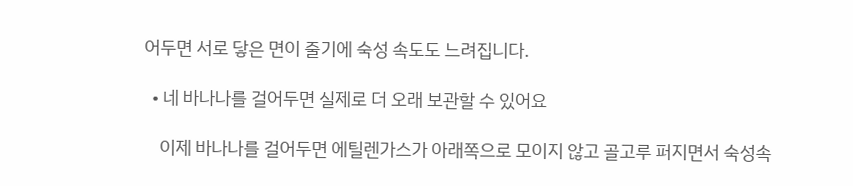어두면 서로 닿은 면이 줄기에 숙성 속도도 느려집니다.

  • 네 바나나를 걸어두면 실제로 더 오래 보관할 수 있어요

    이제 바나나를 걸어두면 에틸렌가스가 아래쪽으로 모이지 않고 골고루 퍼지면서 숙성속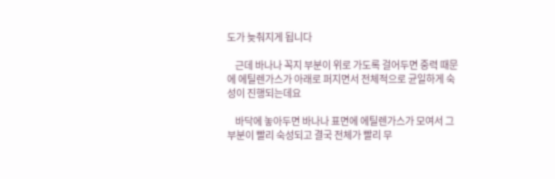도가 늦춰지게 됩니다

    근데 바나나 꼭지 부분이 위로 가도록 걸어두면 중력 때문에 에틸렌가스가 아래로 퍼지면서 전체적으로 균일하게 숙성이 진행되는데요

    바닥에 놓아두면 바나나 표면에 에틸렌가스가 모여서 그 부분이 빨리 숙성되고 결국 전체가 빨리 무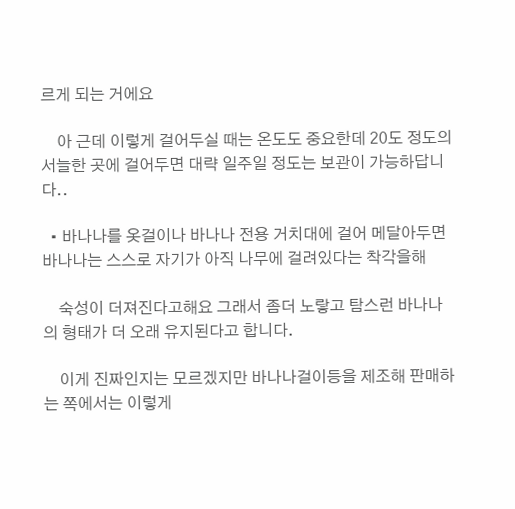르게 되는 거에요

    아 근데 이렇게 걸어두실 때는 온도도 중요한데 20도 정도의 서늘한 곳에 걸어두면 대략 일주일 정도는 보관이 가능하답니다..

  • 바나나를 옷걸이나 바나나 전용 거치대에 걸어 메달아두면 바나나는 스스로 자기가 아직 나무에 걸려있다는 착각을해

    숙성이 더져진다고해요 그래서 좀더 노랗고 탐스런 바나나의 형태가 더 오래 유지된다고 합니다.

    이게 진짜인지는 모르겠지만 바나나걸이등을 제조해 판매하는 쪽에서는 이렇게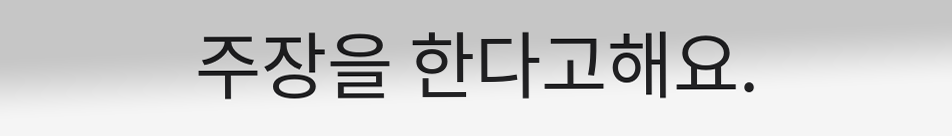주장을 한다고해요.